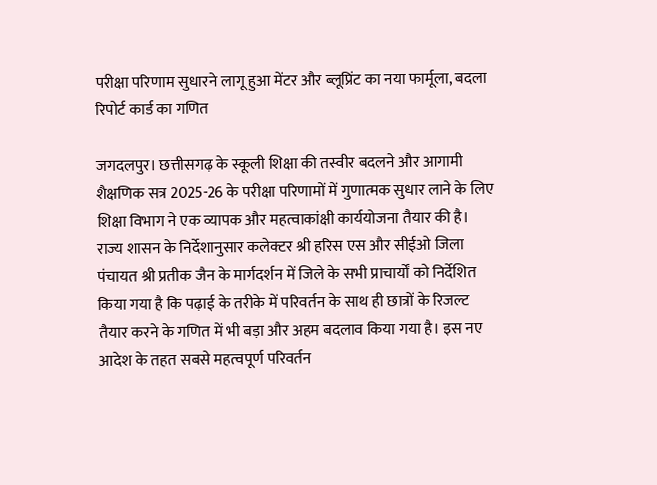परीक्षा परिणाम सुधारने लागू हुआ मेंटर और ब्लूप्रिंट का नया फार्मूला, बदला रिपोर्ट कार्ड का गणित

जगदलपुर। छत्तीसगढ़ के स्कूली शिक्षा की तस्वीर बदलने और आगामी शैक्षणिक सत्र 2025-26 के परीक्षा परिणामों में गुणात्मक सुधार लाने के लिए शिक्षा विभाग ने एक व्यापक और महत्वाकांक्षी कार्ययोजना तैयार की है। राज्य शासन के निर्देशानुसार कलेक्टर श्री हरिस एस और सीईओ जिला पंचायत श्री प्रतीक जैन के मार्गदर्शन में जिले के सभी प्राचार्यों को निर्देशित किया गया है कि पढ़ाई के तरीके में परिवर्तन के साथ ही छात्रों के रिजल्ट तैयार करने के गणित में भी बड़ा और अहम बदलाव किया गया है। इस नए आदेश के तहत सबसे महत्वपूर्ण परिवर्तन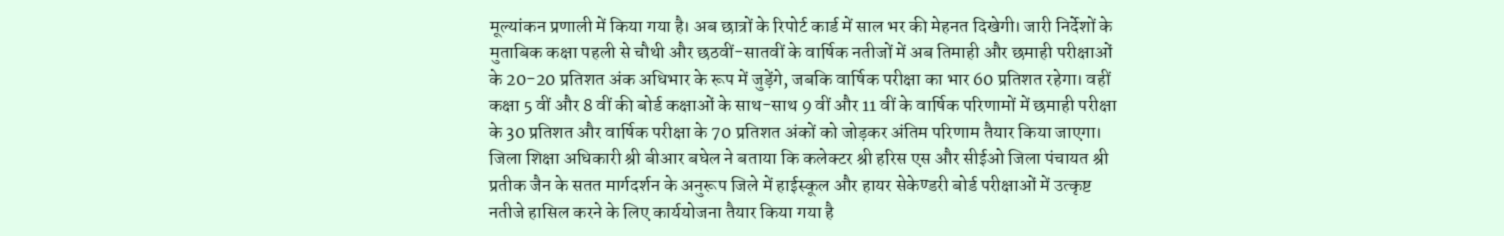मूल्यांकन प्रणाली में किया गया है। अब छात्रों के रिपोर्ट कार्ड में साल भर की मेहनत दिखेगी। जारी निर्देशों के मुताबिक कक्षा पहली से चौथी और छठवीं-सातवीं के वार्षिक नतीजों में अब तिमाही और छमाही परीक्षाओं के 20-20 प्रतिशत अंक अधिभार के रूप में जुड़ेंगे, जबकि वार्षिक परीक्षा का भार 60 प्रतिशत रहेगा। वहीं कक्षा 5 वीं और 8 वीं की बोर्ड कक्षाओं के साथ-साथ 9 वीं और 11 वीं के वार्षिक परिणामों में छमाही परीक्षा के 30 प्रतिशत और वार्षिक परीक्षा के 70 प्रतिशत अंकों को जोड़कर अंतिम परिणाम तैयार किया जाएगा।
जिला शिक्षा अधिकारी श्री बीआर बघेल ने बताया कि कलेक्टर श्री हरिस एस और सीईओ जिला पंचायत श्री प्रतीक जैन के सतत मार्गदर्शन के अनुरूप जिले में हाईस्कूल और हायर सेकेण्डरी बोर्ड परीक्षाओं में उत्कृष्ट नतीजे हासिल करने के लिए कार्ययोजना तैयार किया गया है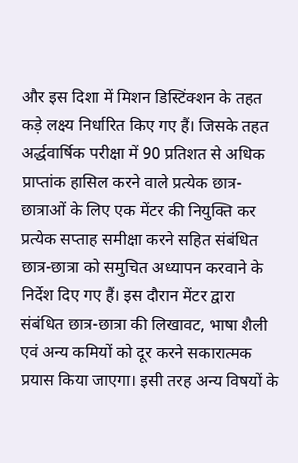और इस दिशा में मिशन डिस्टिंक्शन के तहत कड़े लक्ष्य निर्धारित किए गए हैं। जिसके तहत अर्द्धवार्षिक परीक्षा में 90 प्रतिशत से अधिक प्राप्तांक हासिल करने वाले प्रत्येक छात्र-छात्राओं के लिए एक मेंटर की नियुक्ति कर प्रत्येक सप्ताह समीक्षा करने सहित संबंधित छात्र-छात्रा को समुचित अध्यापन करवाने के निर्देश दिए गए हैं। इस दौरान मेंटर द्वारा संबंधित छात्र-छात्रा की लिखावट, भाषा शैली एवं अन्य कमियों को दूर करने सकारात्मक प्रयास किया जाएगा। इसी तरह अन्य विषयों के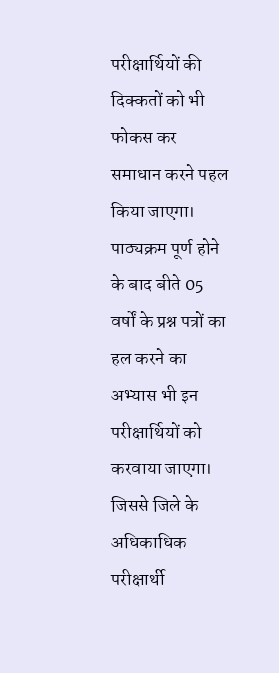परीक्षार्थियों की दिक्कतों को भी फोकस कर समाधान करने पहल किया जाएगा। पाठ्यक्रम पूर्ण होने के बाद बीते 05 वर्षों के प्रश्न पत्रों का हल करने का अभ्यास भी इन परीक्षार्थियों को करवाया जाएगा। जिससे जिले के अधिकाधिक परीक्षार्थी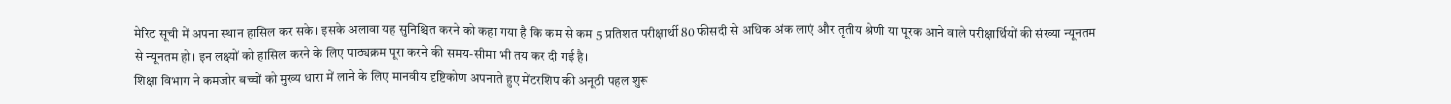मेरिट सूची में अपना स्थान हासिल कर सके। इसके अलावा यह सुनिश्चित करने को कहा गया है कि कम से कम 5 प्रतिशत परीक्षार्थी 80 फीसदी से अधिक अंक लाएं और तृतीय श्रेणी या पूरक आने वाले परीक्षार्थियों की संख्या न्यूनतम से न्यूनतम हो। इन लक्ष्यों को हासिल करने के लिए पाठ्यक्रम पूरा करने की समय-सीमा भी तय कर दी गई है।
शिक्षा विभाग ने कमजोर बच्चों को मुख्य धारा में लाने के लिए मानवीय दृष्टिकोण अपनाते हुए मेंटरशिप की अनूठी पहल शुरू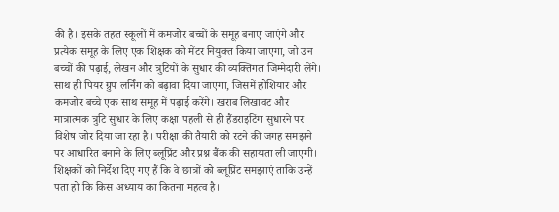की है। इसके तहत स्कूलों में कमजोर बच्चों के समूह बनाए जाएंगे और प्रत्येक समूह के लिए एक शिक्षक को मेंटर नियुक्त किया जाएगा, जो उन बच्चों की पढ़ाई, लेखन और त्रुटियों के सुधार की व्यक्तिगत जिम्मेदारी लेंगे। साथ ही पियर ग्रुप लर्निंग को बढ़ावा दिया जाएगा, जिसमें होशियार और कमजोर बच्चे एक साथ समूह में पढ़ाई करेंगे। खराब लिखावट और मात्रात्मक त्रुटि सुधार के लिए कक्षा पहली से ही हैंडराइटिंग सुधारने पर विशेष जोर दिया जा रहा है। परीक्षा की तैयारी को रटने की जगह समझने पर आधारित बनाने के लिए ब्लूप्रिंट और प्रश्न बैंक की सहायता ली जाएगी। शिक्षकों को निर्देश दिए गए हैं कि वे छात्रों को ब्लूप्रिंट समझाएं ताकि उन्हें पता हो कि किस अध्याय का कितना महत्व है।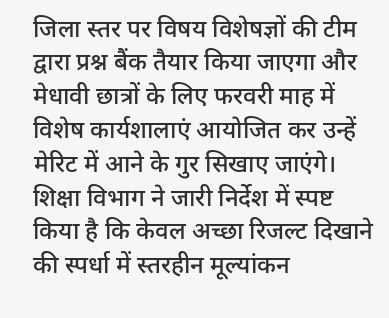जिला स्तर पर विषय विशेषज्ञों की टीम द्वारा प्रश्न बैंक तैयार किया जाएगा और मेधावी छात्रों के लिए फरवरी माह में विशेष कार्यशालाएं आयोजित कर उन्हें मेरिट में आने के गुर सिखाए जाएंगे। शिक्षा विभाग ने जारी निर्देश में स्पष्ट किया है कि केवल अच्छा रिजल्ट दिखाने की स्पर्धा में स्तरहीन मूल्यांकन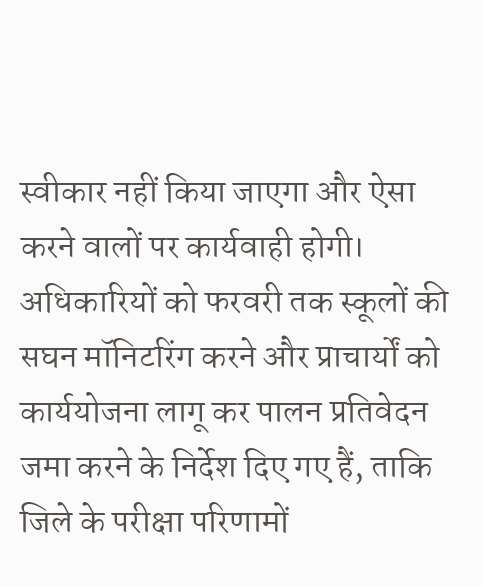स्वीकार नहीं किया जाएगा और ऐसा करने वालों पर कार्यवाही होगी। अधिकारियों को फरवरी तक स्कूलों की सघन मॉनिटरिंग करने और प्राचार्यों को कार्ययोजना लागू कर पालन प्रतिवेदन जमा करने के निर्देश दिए गए हैं, ताकि जिले के परीक्षा परिणामों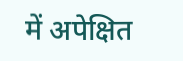में अपेक्षित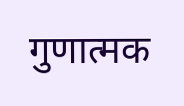गुणात्मक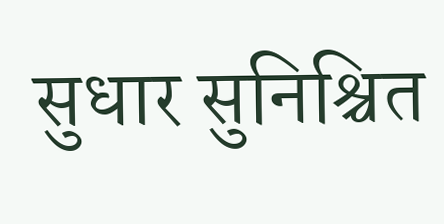सुधार सुनिश्चित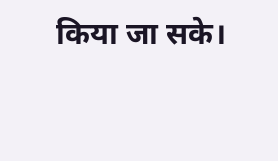किया जा सके।